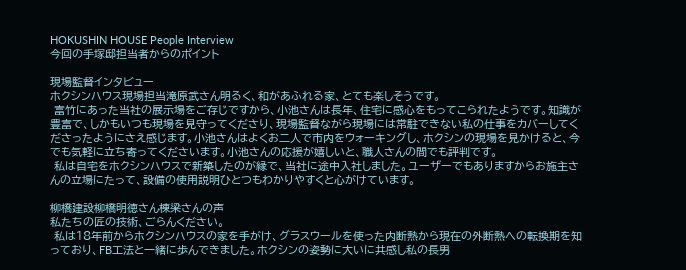HOKUSHIN HOUSE People Interview
今回の手塚邸担当者からのポイント

現場監督インタビュー
ホクシンハウス現場担当滝原武さん明るく、和があふれる家、とても楽しそうです。
 富竹にあった当社の展示場をご存じですから、小池さんは長年、住宅に感心をもってこられたようです。知識が豊富で、しかもいつも現場を見守ってくださり、現場監督ながら現場には常駐できない私の仕事をカバーしてくださったようにさえ感じます。小池さんはよくお二人で市内をウォーキングし、ホクシンの現場を見かけると、今でも気軽に立ち寄ってくださいます。小池さんの応援が嬉しいと、職人さんの間でも評判です。
 私は自宅をホクシンハウスで新築したのが縁で、当社に途中入社しました。ユーザーでもありますからお施主さんの立場にたって、設備の使用説明ひとつもわかりやすくと心がけています。

柳橋建設柳橋明徳さん棟梁さんの声
私たちの匠の技術、ごらんください。
 私は18年前からホクシンハウスの家を手がけ、グラスウールを使った内断熱から現在の外断熱への転換期を知っており、FB工法と一緒に歩んできました。ホクシンの姿勢に大いに共感し私の長男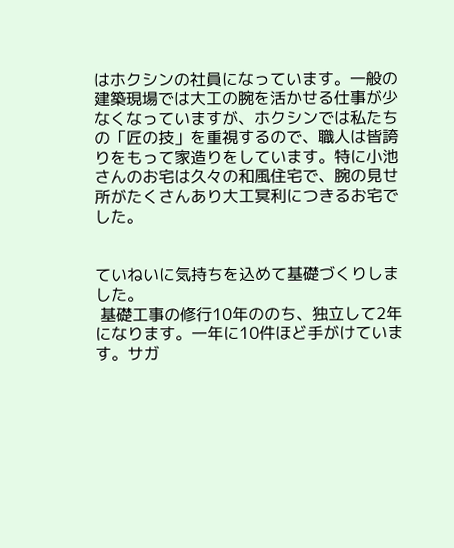はホクシンの社員になっています。一般の建築現場では大工の腕を活かせる仕事が少なくなっていますが、ホクシンでは私たちの「匠の技」を重視するので、職人は皆誇りをもって家造りをしています。特に小池さんのお宅は久々の和風住宅で、腕の見せ所がたくさんあり大工冥利につきるお宅でした。


ていねいに気持ちを込めて基礎づくりしました。
 基礎工事の修行10年ののち、独立して2年になります。一年に10件ほど手がけています。サガ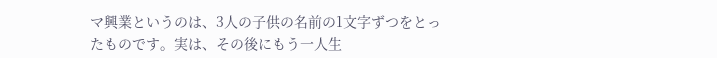マ興業というのは、3人の子供の名前の1文字ずつをとったものです。実は、その後にもう一人生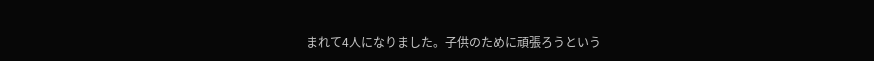まれて4人になりました。子供のために頑張ろうという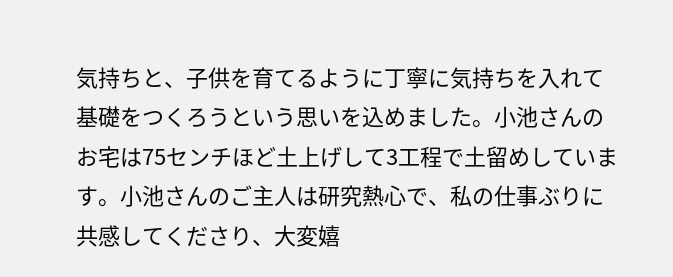気持ちと、子供を育てるように丁寧に気持ちを入れて基礎をつくろうという思いを込めました。小池さんのお宅は75センチほど土上げして3工程で土留めしています。小池さんのご主人は研究熱心で、私の仕事ぶりに共感してくださり、大変嬉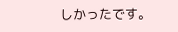しかったです。